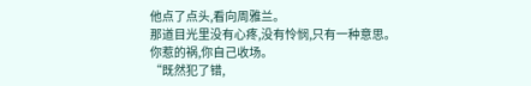他点了点头,看向周雅兰。
那道目光里没有心疼,没有怜悯,只有一种意思。
你惹的祸,你自己收场。
“既然犯了错,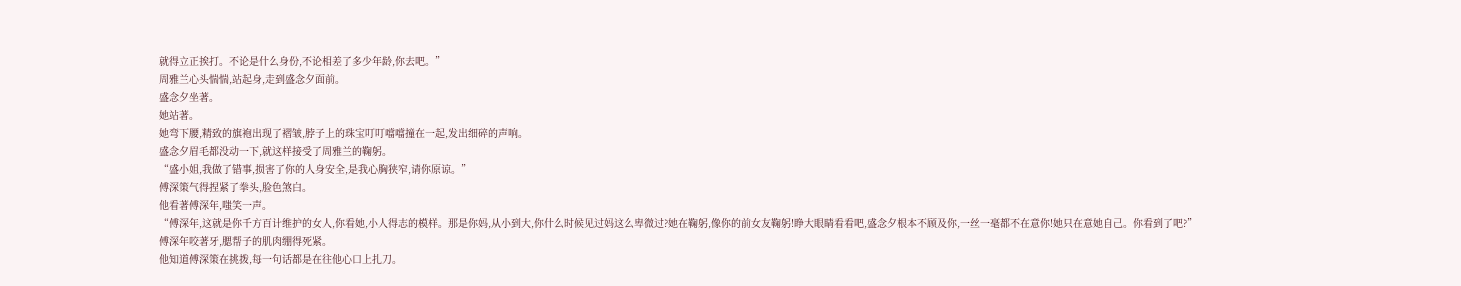就得立正挨打。不论是什么身份,不论相差了多少年龄,你去吧。”
周雅兰心头惴惴,站起身,走到盛念夕面前。
盛念夕坐著。
她站著。
她弯下腰,精致的旗袍出现了褶皱,脖子上的珠宝叮叮噹噹撞在一起,发出细碎的声响。
盛念夕眉毛都没动一下,就这样接受了周雅兰的鞠躬。
“盛小姐,我做了错事,损害了你的人身安全,是我心胸狭窄,请你原谅。”
傅深策气得捏紧了拳头,脸色煞白。
他看著傅深年,嗤笑一声。
“傅深年,这就是你千方百计维护的女人,你看她,小人得志的模样。那是你妈,从小到大,你什么时候见过妈这么卑微过?她在鞠躬,像你的前女友鞠躬!睁大眼睛看看吧,盛念夕根本不顾及你,一丝一毫都不在意你!她只在意她自己。你看到了吧?”
傅深年咬著牙,腮帮子的肌肉绷得死紧。
他知道傅深策在挑拨,每一句话都是在往他心口上扎刀。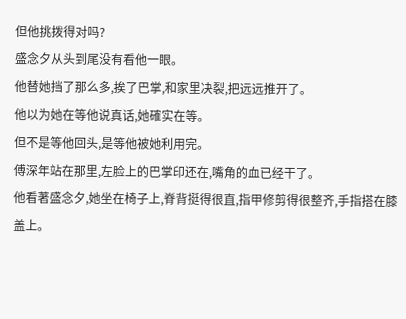但他挑拨得对吗?
盛念夕从头到尾没有看他一眼。
他替她挡了那么多,挨了巴掌,和家里决裂,把远远推开了。
他以为她在等他说真话,她確实在等。
但不是等他回头,是等他被她利用完。
傅深年站在那里,左脸上的巴掌印还在,嘴角的血已经干了。
他看著盛念夕,她坐在椅子上,脊背挺得很直,指甲修剪得很整齐,手指搭在膝盖上。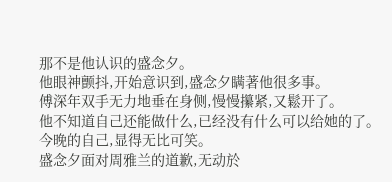那不是他认识的盛念夕。
他眼神颤抖,开始意识到,盛念夕瞒著他很多事。
傅深年双手无力地垂在身侧,慢慢攥紧,又鬆开了。
他不知道自己还能做什么,已经没有什么可以给她的了。
今晚的自己,显得无比可笑。
盛念夕面对周雅兰的道歉,无动於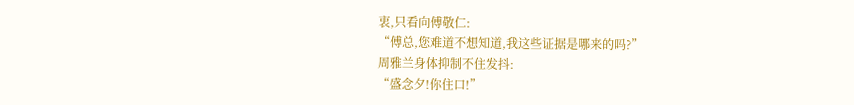衷,只看向傅敬仁:
“傅总,您难道不想知道,我这些证据是哪来的吗?”
周雅兰身体抑制不住发抖:
“盛念夕!你住口!”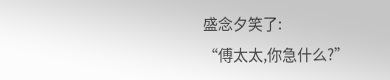盛念夕笑了:
“傅太太,你急什么?”